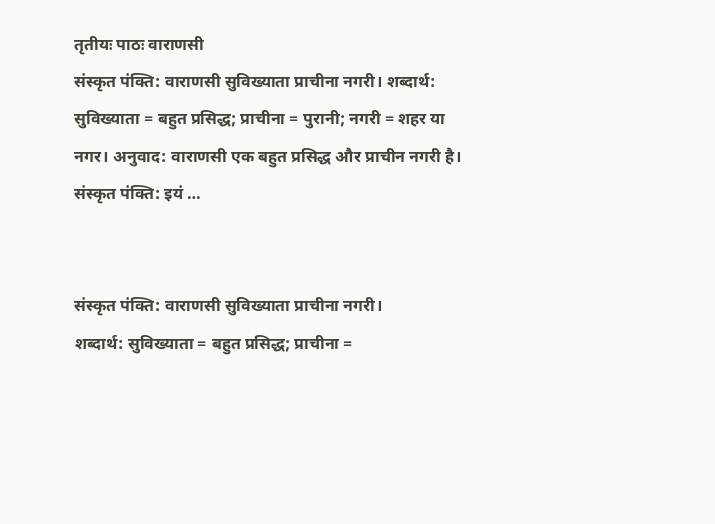तृतीयः पाठः वाराणसी
संस्कृत पंक्ति: वाराणसी सुविख्याता प्राचीना नगरी। शब्दार्थ: सुविख्याता = बहुत प्रसिद्ध; प्राचीना = पुरानी; नगरी = शहर या नगर। अनुवाद: वाराणसी एक बहुत प्रसिद्ध और प्राचीन नगरी है। संस्कृत पंक्ति: इयं …


संस्कृत पंक्ति: वाराणसी सुविख्याता प्राचीना नगरी।
शब्दार्थ: सुविख्याता = बहुत प्रसिद्ध; प्राचीना =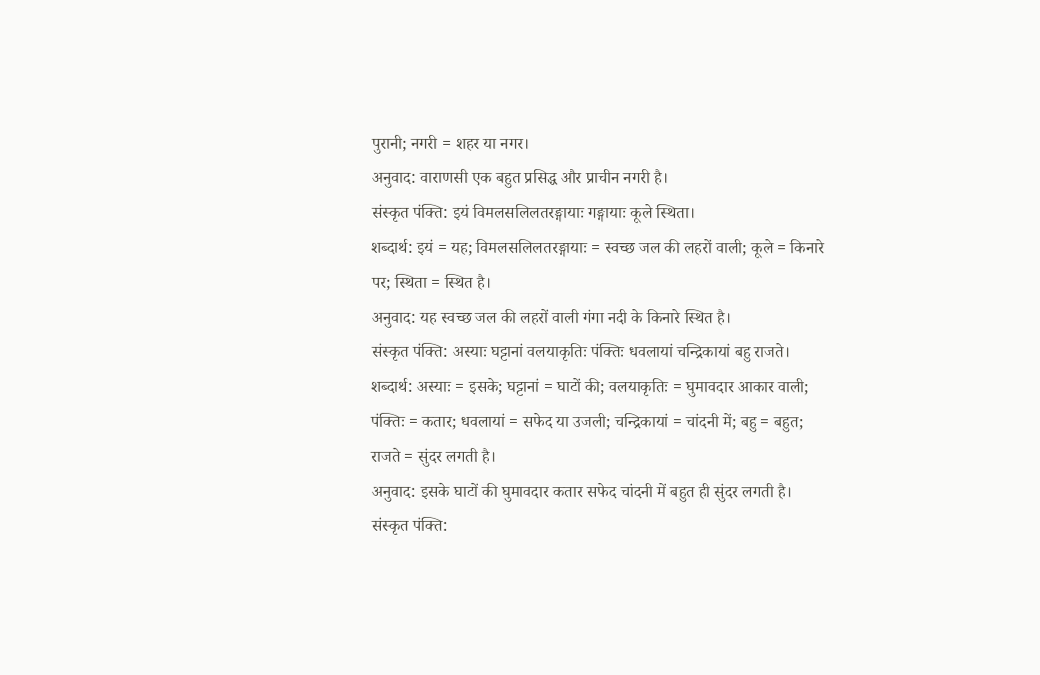पुरानी; नगरी = शहर या नगर।
अनुवाद: वाराणसी एक बहुत प्रसिद्ध और प्राचीन नगरी है।
संस्कृत पंक्ति: इयं विमलसलिलतरङ्गायाः गङ्गायाः कूले स्थिता।
शब्दार्थ: इयं = यह; विमलसलिलतरङ्गायाः = स्वच्छ जल की लहरों वाली; कूले = किनारे पर; स्थिता = स्थित है।
अनुवाद: यह स्वच्छ जल की लहरों वाली गंगा नदी के किनारे स्थित है।
संस्कृत पंक्ति: अस्याः घट्टानां वलयाकृतिः पंक्तिः धवलायां चन्द्रिकायां बहु राजते।
शब्दार्थ: अस्याः = इसके; घट्टानां = घाटों की; वलयाकृतिः = घुमावदार आकार वाली; पंक्तिः = कतार; धवलायां = सफेद या उजली; चन्द्रिकायां = चांदनी में; बहु = बहुत; राजते = सुंदर लगती है।
अनुवाद: इसके घाटों की घुमावदार कतार सफेद चांदनी में बहुत ही सुंदर लगती है।
संस्कृत पंक्ति: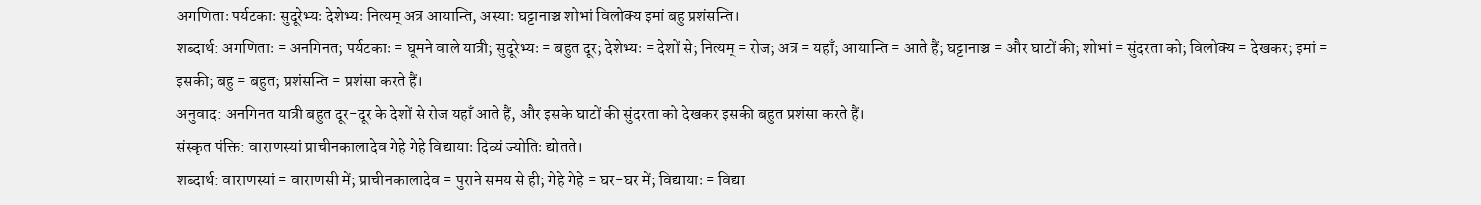अगणिताः पर्यटकाः सुदूरेभ्यः देशेभ्यः नित्यम् अत्र आयान्ति, अस्याः घट्टानाञ्च शोभां विलोक्य इमां बहु प्रशंसन्ति।
शब्दार्थ: अगणिताः = अनगिनत; पर्यटकाः = घूमने वाले यात्री; सुदूरेभ्यः = बहुत दूर; देशेभ्यः = देशों से; नित्यम् = रोज; अत्र = यहाँ; आयान्ति = आते हैं; घट्टानाञ्च = और घाटों की; शोभां = सुंदरता को; विलोक्य = देखकर; इमां = इसकी; बहु = बहुत; प्रशंसन्ति = प्रशंसा करते हैं।
अनुवाद: अनगिनत यात्री बहुत दूर-दूर के देशों से रोज यहाँ आते हैं, और इसके घाटों की सुंदरता को देखकर इसकी बहुत प्रशंसा करते हैं।
संस्कृत पंक्ति: वाराणस्यां प्राचीनकालादेव गेहे गेहे विद्यायाः दिव्यं ज्योतिः द्योतते।
शब्दार्थ: वाराणस्यां = वाराणसी में; प्राचीनकालादेव = पुराने समय से ही; गेहे गेहे = घर-घर में; विद्यायाः = विद्या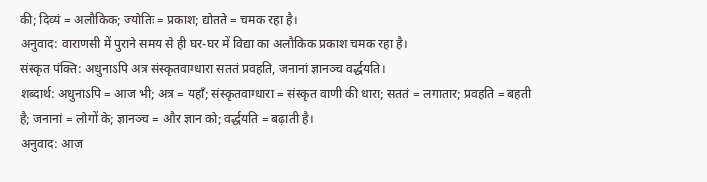की; दिव्यं = अलौकिक; ज्योतिः = प्रकाश; द्योतते = चमक रहा है।
अनुवाद: वाराणसी में पुराने समय से ही घर-घर में विद्या का अलौकिक प्रकाश चमक रहा है।
संस्कृत पंक्ति: अधुनाऽपि अत्र संस्कृतवाग्धारा सततं प्रवहति, जनानां ज्ञानञ्च वर्द्धयति।
शब्दार्थ: अधुनाऽपि = आज भी; अत्र = यहाँ; संस्कृतवाग्धारा = संस्कृत वाणी की धारा; सततं = लगातार; प्रवहति = बहती है; जनानां = लोगों के; ज्ञानञ्च = और ज्ञान को; वर्द्धयति = बढ़ाती है।
अनुवाद: आज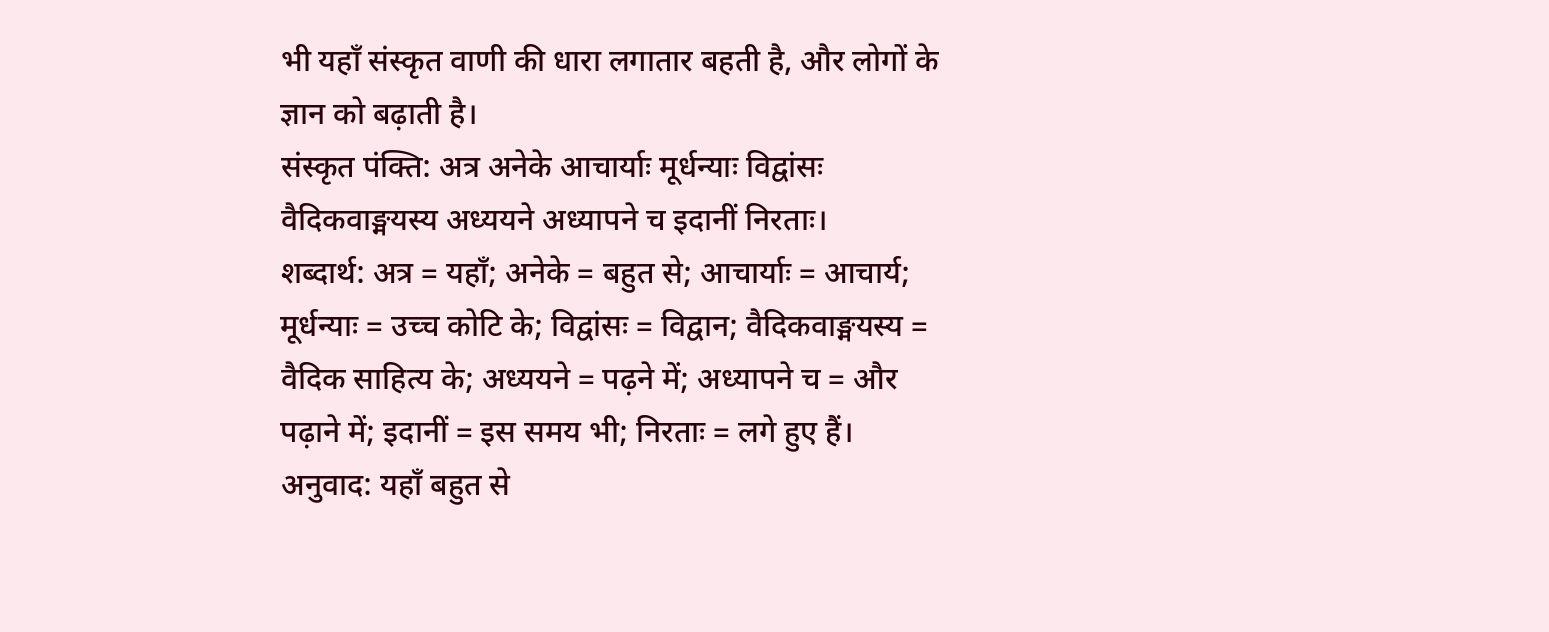भी यहाँ संस्कृत वाणी की धारा लगातार बहती है, और लोगों के ज्ञान को बढ़ाती है।
संस्कृत पंक्ति: अत्र अनेके आचार्याः मूर्धन्याः विद्वांसः वैदिकवाङ्मयस्य अध्ययने अध्यापने च इदानीं निरताः।
शब्दार्थ: अत्र = यहाँ; अनेके = बहुत से; आचार्याः = आचार्य; मूर्धन्याः = उच्च कोटि के; विद्वांसः = विद्वान; वैदिकवाङ्मयस्य = वैदिक साहित्य के; अध्ययने = पढ़ने में; अध्यापने च = और पढ़ाने में; इदानीं = इस समय भी; निरताः = लगे हुए हैं।
अनुवाद: यहाँ बहुत से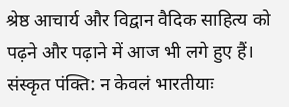श्रेष्ठ आचार्य और विद्वान वैदिक साहित्य को पढ़ने और पढ़ाने में आज भी लगे हुए हैं।
संस्कृत पंक्ति: न केवलं भारतीयाः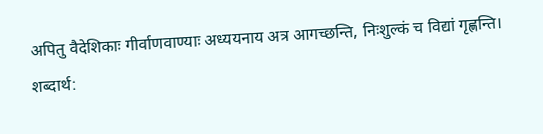अपितु वैदेशिकाः गीर्वाणवाण्याः अध्ययनाय अत्र आगच्छन्ति, निःशुल्कं च विद्यां गृह्णन्ति।
शब्दार्थ: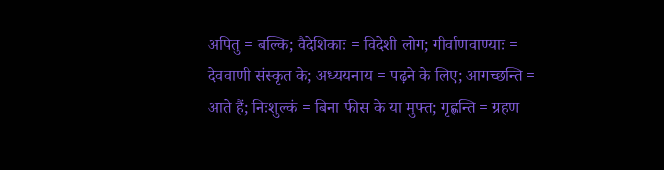अपितु = बल्कि; वैदेशिकाः = विदेशी लोग; गीर्वाणवाण्याः = देववाणी संस्कृत के; अध्ययनाय = पढ़ने के लिए; आगच्छन्ति = आते हैं; निःशुल्कं = बिना फीस के या मुफ्त; गृह्णन्ति = ग्रहण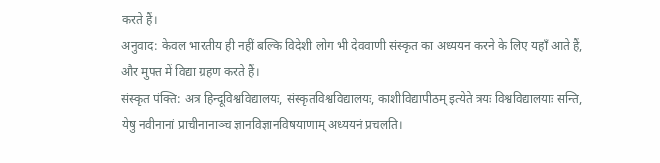करते हैं।
अनुवाद: केवल भारतीय ही नहीं बल्कि विदेशी लोग भी देववाणी संस्कृत का अध्ययन करने के लिए यहाँ आते हैं, और मुफ्त में विद्या ग्रहण करते हैं।
संस्कृत पंक्ति: अत्र हिन्दूविश्वविद्यालयः, संस्कृतविश्वविद्यालयः, काशीविद्यापीठम् इत्येते त्रयः विश्वविद्यालयाः सन्ति, येषु नवीनानां प्राचीनानाञ्च ज्ञानविज्ञानविषयाणाम् अध्ययनं प्रचलति।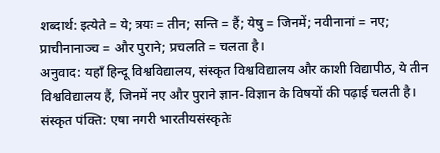शब्दार्थ: इत्येते = ये; त्रयः = तीन; सन्ति = हैं; येषु = जिनमें; नवीनानां = नए; प्राचीनानाञ्च = और पुराने; प्रचलति = चलता है।
अनुवाद: यहाँ हिन्दू विश्वविद्यालय, संस्कृत विश्वविद्यालय और काशी विद्यापीठ, ये तीन विश्वविद्यालय हैं, जिनमें नए और पुराने ज्ञान-विज्ञान के विषयों की पढ़ाई चलती है।
संस्कृत पंक्ति: एषा नगरी भारतीयसंस्कृतेः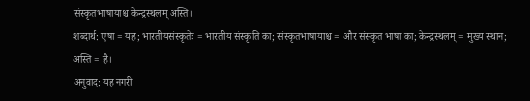संस्कृतभाषायाश्च केन्द्रस्थलम् अस्ति।
शब्दार्थ: एषा = यह; भारतीयसंस्कृतेः = भारतीय संस्कृति का; संस्कृतभाषायाश्च = और संस्कृत भाषा का; केन्द्रस्थलम् = मुख्य स्थान; अस्ति = है।
अनुवाद: यह नगरी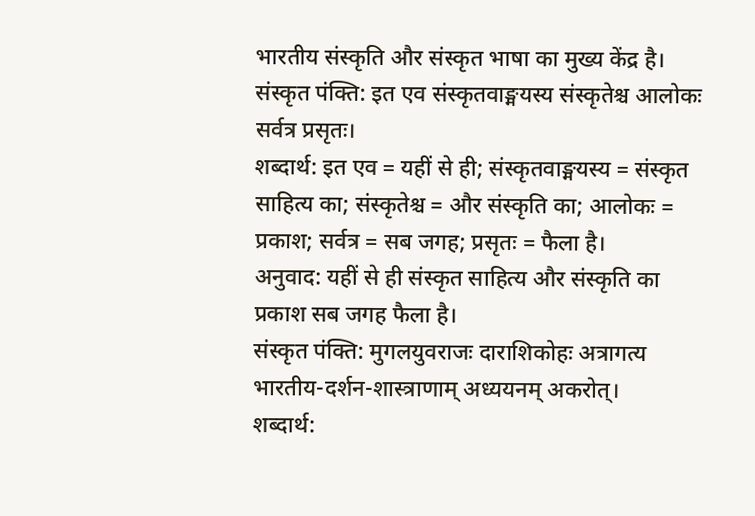भारतीय संस्कृति और संस्कृत भाषा का मुख्य केंद्र है।
संस्कृत पंक्ति: इत एव संस्कृतवाङ्मयस्य संस्कृतेश्च आलोकः सर्वत्र प्रसृतः।
शब्दार्थ: इत एव = यहीं से ही; संस्कृतवाङ्मयस्य = संस्कृत साहित्य का; संस्कृतेश्च = और संस्कृति का; आलोकः = प्रकाश; सर्वत्र = सब जगह; प्रसृतः = फैला है।
अनुवाद: यहीं से ही संस्कृत साहित्य और संस्कृति का प्रकाश सब जगह फैला है।
संस्कृत पंक्ति: मुगलयुवराजः दाराशिकोहः अत्रागत्य भारतीय-दर्शन-शास्त्राणाम् अध्ययनम् अकरोत्।
शब्दार्थ: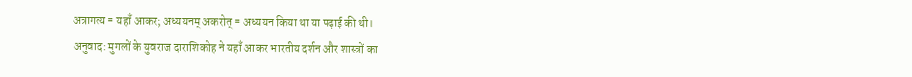अत्रागत्य = यहाँ आकर; अध्ययनम् अकरोत् = अध्ययन किया था या पढ़ाई की थी।
अनुवाद: मुगलों के युवराज दाराशिकोह ने यहाँ आकर भारतीय दर्शन और शास्त्रों का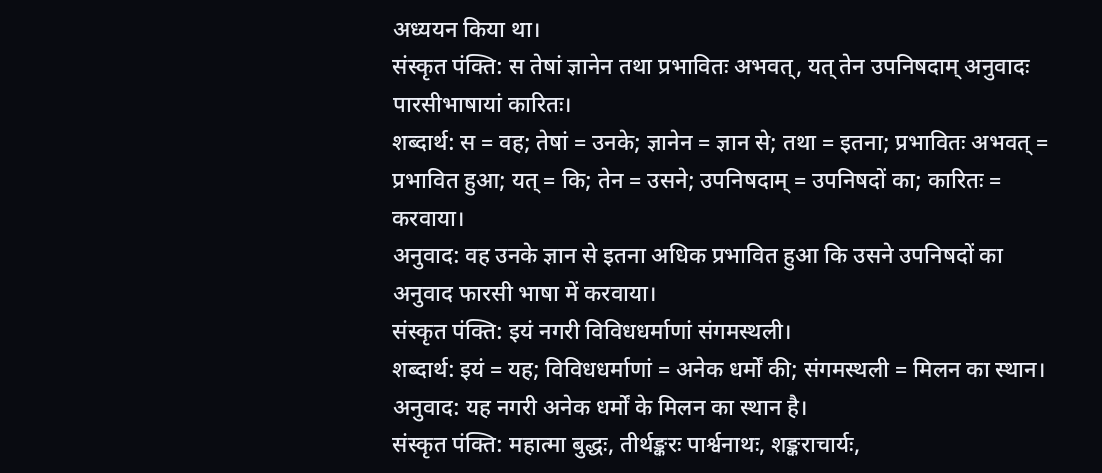अध्ययन किया था।
संस्कृत पंक्ति: स तेषां ज्ञानेन तथा प्रभावितः अभवत्, यत् तेन उपनिषदाम् अनुवादः पारसीभाषायां कारितः।
शब्दार्थ: स = वह; तेषां = उनके; ज्ञानेन = ज्ञान से; तथा = इतना; प्रभावितः अभवत् = प्रभावित हुआ; यत् = कि; तेन = उसने; उपनिषदाम् = उपनिषदों का; कारितः = करवाया।
अनुवाद: वह उनके ज्ञान से इतना अधिक प्रभावित हुआ कि उसने उपनिषदों का अनुवाद फारसी भाषा में करवाया।
संस्कृत पंक्ति: इयं नगरी विविधधर्माणां संगमस्थली।
शब्दार्थ: इयं = यह; विविधधर्माणां = अनेक धर्मों की; संगमस्थली = मिलन का स्थान।
अनुवाद: यह नगरी अनेक धर्मों के मिलन का स्थान है।
संस्कृत पंक्ति: महात्मा बुद्धः, तीर्थङ्करः पार्श्वनाथः, शङ्कराचार्यः,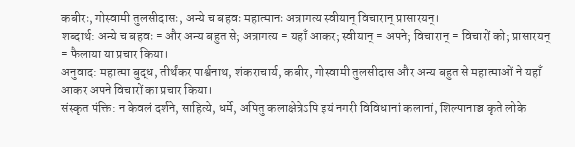कबीरः, गोस्वामी तुलसीदासः, अन्ये च बहवः महात्मानः अत्रागत्य स्वीयान् विचारान् प्रासारयन्।
शब्दार्थ: अन्ये च बहवः = और अन्य बहुत से; अत्रागत्य = यहाँ आकर; स्वीयान् = अपने; विचारान् = विचारों को; प्रासारयन् = फैलाया या प्रचार किया।
अनुवाद: महात्मा बुद्ध, तीर्थंकर पार्श्वनाथ, शंकराचार्य, कबीर, गोस्वामी तुलसीदास और अन्य बहुत से महात्माओं ने यहाँ आकर अपने विचारों का प्रचार किया।
संस्कृत पंक्ति: न केवलं दर्शने, साहित्ये, धर्मे, अपितु कलाक्षेत्रेऽपि इयं नगरी विविधानां कलानां, शिल्पानाञ्च कृते लोके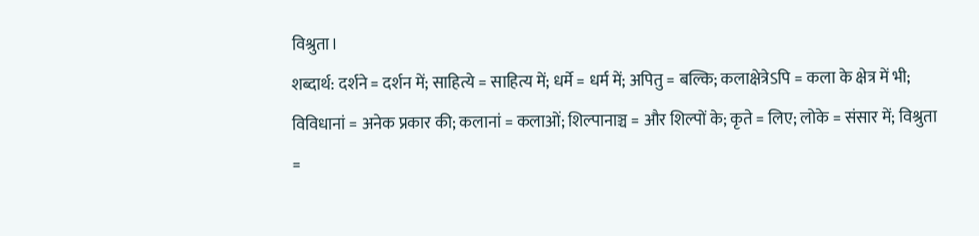विश्रुता।
शब्दार्थ: दर्शने = दर्शन में; साहित्ये = साहित्य में; धर्मे = धर्म में; अपितु = बल्कि; कलाक्षेत्रेऽपि = कला के क्षेत्र में भी; विविधानां = अनेक प्रकार की; कलानां = कलाओं; शिल्पानाञ्च = और शिल्पों के; कृते = लिए; लोके = संसार में; विश्रुता =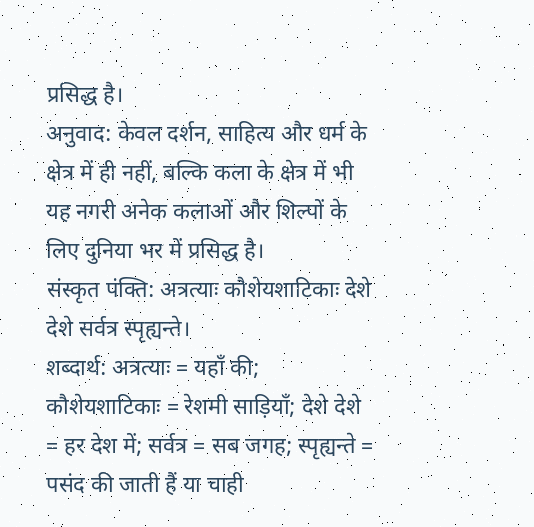प्रसिद्ध है।
अनुवाद: केवल दर्शन, साहित्य और धर्म के क्षेत्र में ही नहीं, बल्कि कला के क्षेत्र में भी यह नगरी अनेक कलाओं और शिल्पों के लिए दुनिया भर में प्रसिद्ध है।
संस्कृत पंक्ति: अत्रत्याः कौशेयशाटिकाः देशे देशे सर्वत्र स्पृह्यन्ते।
शब्दार्थ: अत्रत्याः = यहाँ की; कौशेयशाटिकाः = रेशमी साड़ियाँ; देशे देशे = हर देश में; सर्वत्र = सब जगह; स्पृह्यन्ते = पसंद की जाती हैं या चाही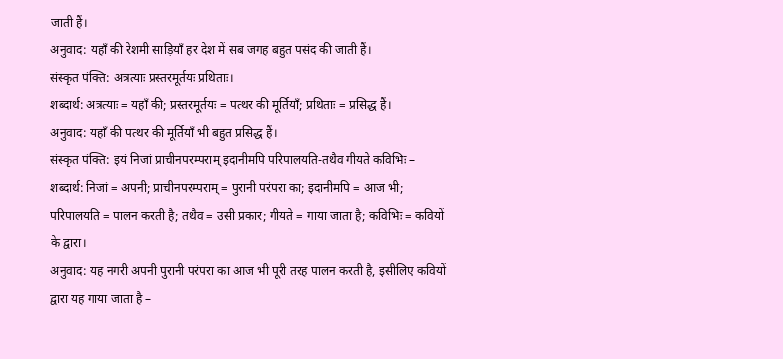जाती हैं।
अनुवाद: यहाँ की रेशमी साड़ियाँ हर देश में सब जगह बहुत पसंद की जाती हैं।
संस्कृत पंक्ति: अत्रत्याः प्रस्तरमूर्तयः प्रथिताः।
शब्दार्थ: अत्रत्याः = यहाँ की; प्रस्तरमूर्तयः = पत्थर की मूर्तियाँ; प्रथिताः = प्रसिद्ध हैं।
अनुवाद: यहाँ की पत्थर की मूर्तियाँ भी बहुत प्रसिद्ध हैं।
संस्कृत पंक्ति: इयं निजां प्राचीनपरम्पराम् इदानीमपि परिपालयति-तथैव गीयते कविभिः –
शब्दार्थ: निजां = अपनी; प्राचीनपरम्पराम् = पुरानी परंपरा का; इदानीमपि = आज भी; परिपालयति = पालन करती है; तथैव = उसी प्रकार; गीयते = गाया जाता है; कविभिः = कवियों के द्वारा।
अनुवाद: यह नगरी अपनी पुरानी परंपरा का आज भी पूरी तरह पालन करती है, इसीलिए कवियों द्वारा यह गाया जाता है –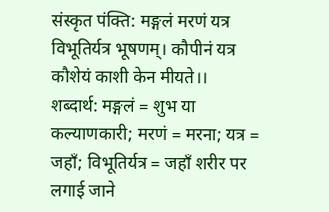संस्कृत पंक्ति: मङ्गलं मरणं यत्र विभूतिर्यत्र भूषणम्। कौपीनं यत्र कौशेयं काशी केन मीयते।।
शब्दार्थ: मङ्गलं = शुभ या कल्याणकारी; मरणं = मरना; यत्र = जहाँ; विभूतिर्यत्र = जहाँ शरीर पर लगाई जाने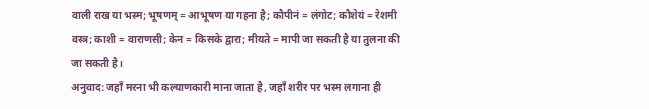वाली राख या भस्म; भूषणम् = आभूषण या गहना है; कौपीनं = लंगोट; कौशेयं = रेशमी वस्त्र; काशी = वाराणसी; केन = किसके द्वारा; मीयते = मापी जा सकती है या तुलना की जा सकती है।
अनुवाद: जहाँ मरना भी कल्याणकारी माना जाता है, जहाँ शरीर पर भस्म लगाना ही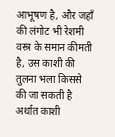आभूषण है, और जहाँ की लंगोट भी रेशमी वस्त्र के समान कीमती है, उस काशी की तुलना भला किससे की जा सकती है अर्थात काशी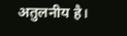अतुलनीय है।